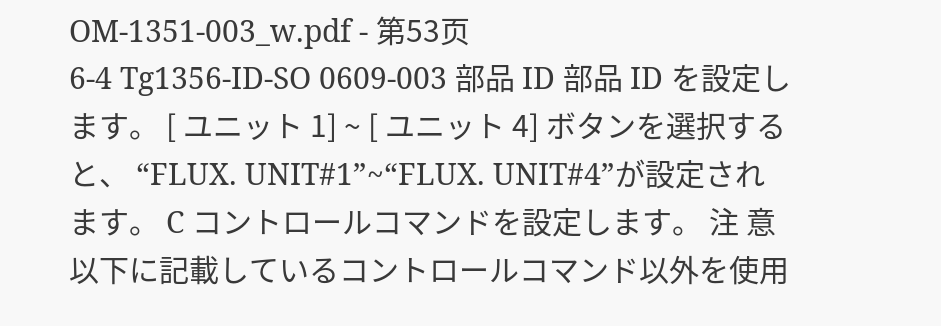OM-1351-003_w.pdf - 第53页
6-4 Tg1356-ID-SO 0609-003 部品 ID 部品 ID を設定します。 [ ユニット 1] ~ [ ユニット 4] ボタンを選択すると、 “FLUX. UNIT#1”~“FLUX. UNIT#4”が設定されます。 C コントロールコマンドを設定します。 注 意 以下に記載しているコントロールコマンド以外を使用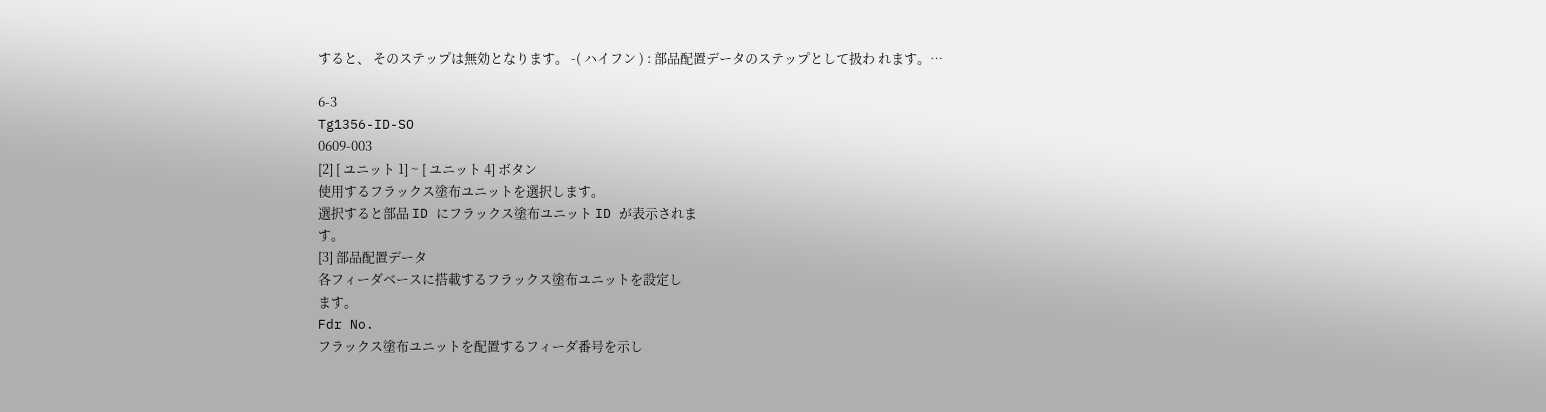すると、 そのステップは無効となります。 -( ハイフン ) : 部品配置データのステップとして扱わ れます。…

6-3
Tg1356-ID-SO
0609-003
[2] [ ユニット 1] ~ [ ユニット 4] ボタン
使用するフラックス塗布ユニットを選択します。
選択すると部品 ID にフラックス塗布ユニット ID が表示されま
す。
[3] 部品配置データ
各フィーダベースに搭載するフラックス塗布ユニットを設定し
ます。
Fdr No.
フラックス塗布ユニットを配置するフィーダ番号を示し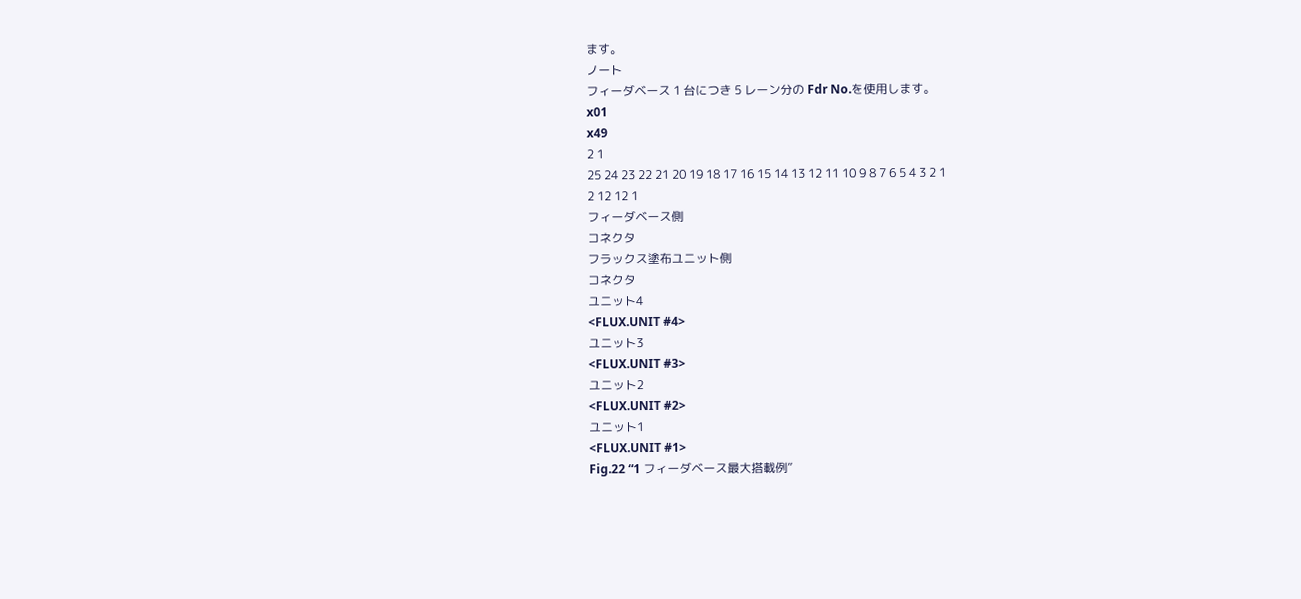ます。
ノート
フィーダベース 1 台につき 5 レーン分の Fdr No.を使用します。
x01
x49
2 1
25 24 23 22 21 20 19 18 17 16 15 14 13 12 11 10 9 8 7 6 5 4 3 2 1
2 12 12 1
フィーダベース側
コネクタ
フラックス塗布ユニット側
コネクタ
ユニット4
<FLUX.UNIT #4>
ユニット3
<FLUX.UNIT #3>
ユニット2
<FLUX.UNIT #2>
ユニット1
<FLUX.UNIT #1>
Fig.22 “1 フィーダベース最大搭載例”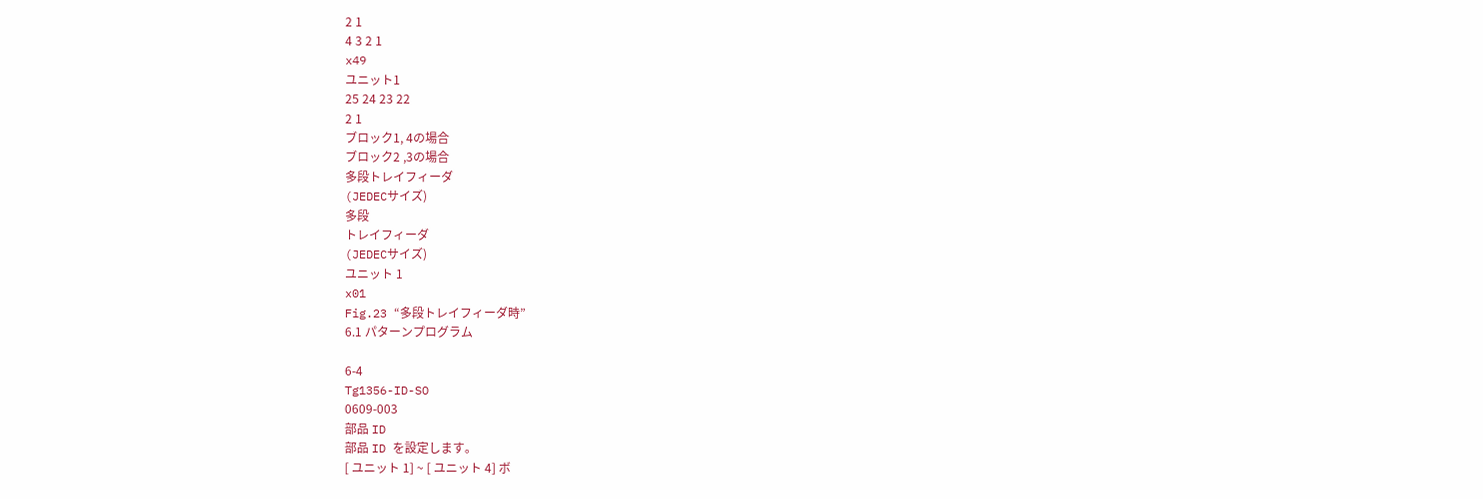2 1
4 3 2 1
x49
ユニット1
25 24 23 22
2 1
ブロック1, 4の場合
ブロック2 ,3の場合
多段トレイフィーダ
(JEDECサイズ)
多段
トレイフィーダ
(JEDECサイズ)
ユニット 1
x01
Fig.23 “多段トレイフィーダ時”
6.1 パターンプログラム

6-4
Tg1356-ID-SO
0609-003
部品 ID
部品 ID を設定します。
[ ユニット 1] ~ [ ユニット 4] ボ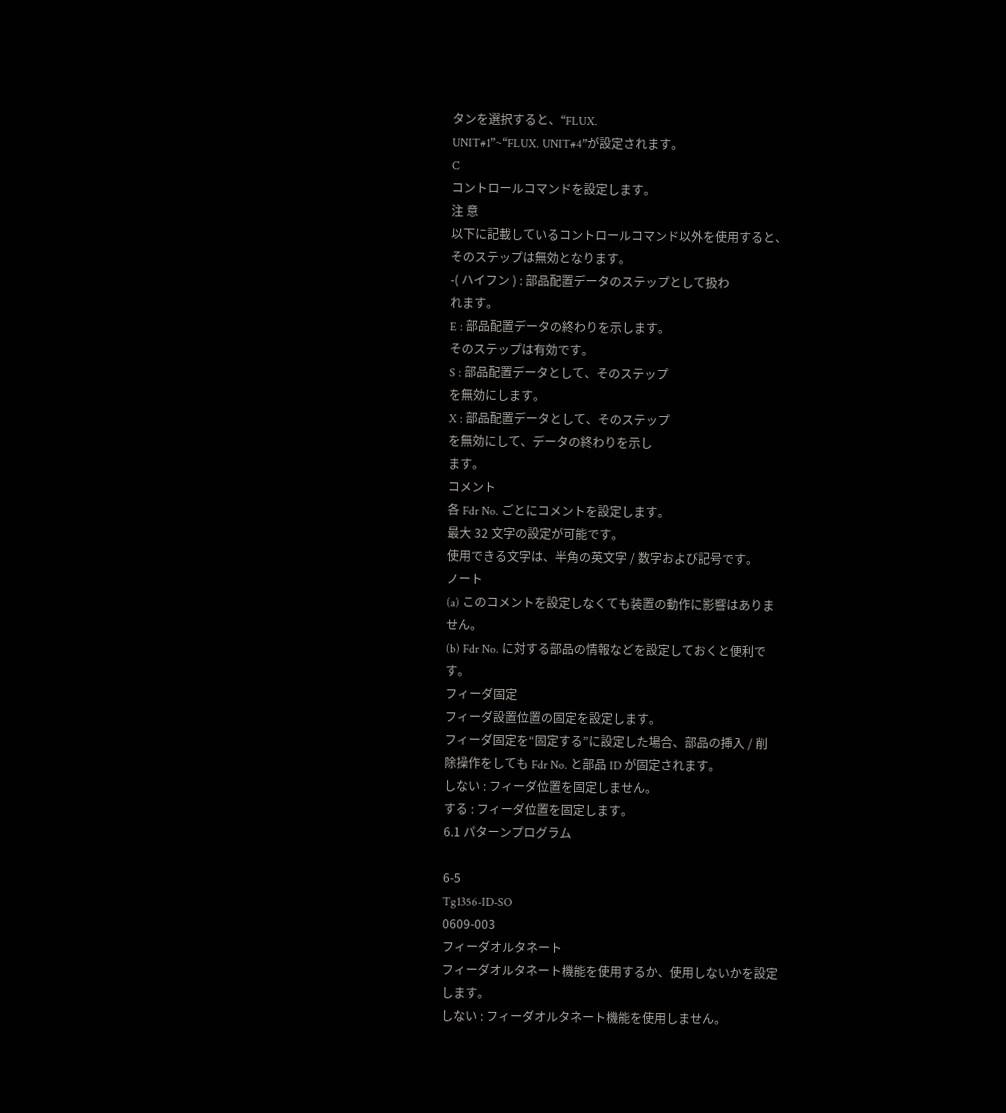タンを選択すると、“FLUX.
UNIT#1”~“FLUX. UNIT#4”が設定されます。
C
コントロールコマンドを設定します。
注 意
以下に記載しているコントロールコマンド以外を使用すると、
そのステップは無効となります。
-( ハイフン ) : 部品配置データのステップとして扱わ
れます。
E : 部品配置データの終わりを示します。
そのステップは有効です。
S : 部品配置データとして、そのステップ
を無効にします。
X : 部品配置データとして、そのステップ
を無効にして、データの終わりを示し
ます。
コメント
各 Fdr No. ごとにコメントを設定します。
最大 32 文字の設定が可能です。
使用できる文字は、半角の英文字 / 数字および記号です。
ノート
(a) このコメントを設定しなくても装置の動作に影響はありま
せん。
(b) Fdr No. に対する部品の情報などを設定しておくと便利で
す。
フィーダ固定
フィーダ設置位置の固定を設定します。
フィーダ固定を“固定する”に設定した場合、部品の挿入 / 削
除操作をしても Fdr No. と部品 ID が固定されます。
しない : フィーダ位置を固定しません。
する : フィーダ位置を固定します。
6.1 パターンプログラム

6-5
Tg1356-ID-SO
0609-003
フィーダオルタネート
フィーダオルタネート機能を使用するか、使用しないかを設定
します。
しない : フィーダオルタネート機能を使用しません。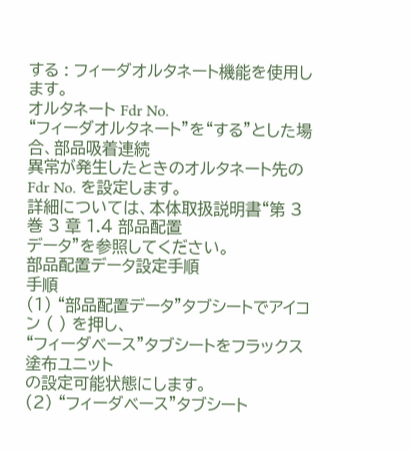する : フィーダオルタネート機能を使用します。
オルタネート Fdr No.
“フィーダオルタネート”を“する”とした場合、部品吸着連続
異常が発生したときのオルタネート先の Fdr No. を設定します。
詳細については、本体取扱説明書“第 3 巻 3 章 1.4 部品配置
データ”を参照してください。
部品配置データ設定手順
手順
(1) “部品配置データ”タブシートでアイコン ( ) を押し、
“フィーダベース”タブシートをフラックス塗布ユニット
の設定可能状態にします。
(2) “フィーダベース”タブシート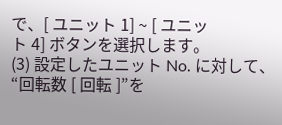で、[ ユニット 1] ~ [ ユニッ
ト 4] ボタンを選択します。
(3) 設定したユニット No. に対して、“回転数 [ 回転 ]”を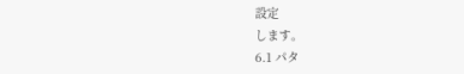設定
します。
6.1 パタ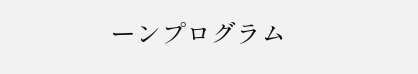ーンプログラム